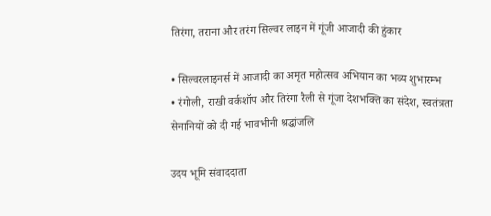तिरंगा, तराना और तरंग सिल्वर लाइन में गूंजी आजादी की हुंकार

• सिल्वरलाइनर्स में आजादी का अमृत महोत्सव अभियान का भव्य शुभारम्भ
• रंगोली, राखी वर्कशॉप और तिरंगा रैली से गूंजा देशभक्ति का संदेश, स्वतंत्रता सेनानियों को दी गई भावभीनी श्रद्धांजलि

उदय भूमि संवाददाता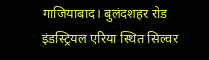गाजियाबाद। बुलंदशहर रोड इंडस्ट्रियल एरिया स्थित सिल्वर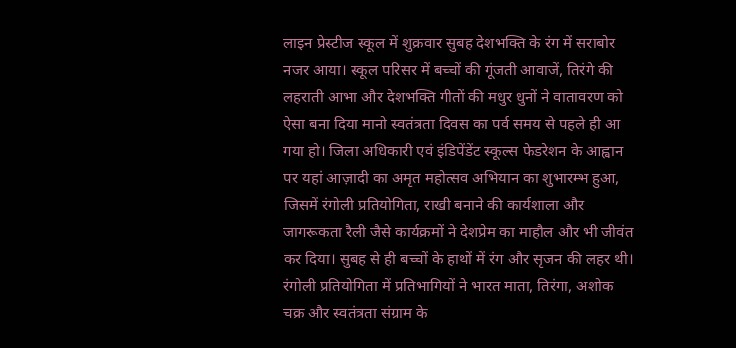लाइन प्रेस्टीज स्कूल में शुक्रवार सुबह देशभक्ति के रंग में सराबोर नजर आया। स्कूल परिसर में बच्चों की गूंजती आवाजें, तिरंगे की लहराती आभा और देशभक्ति गीतों की मधुर धुनों ने वातावरण को ऐसा बना दिया मानो स्वतंत्रता दिवस का पर्व समय से पहले ही आ गया हो। जिला अधिकारी एवं इंडिपेंडेंट स्कूल्स फेडरेशन के आह्वान पर यहां आज़ादी का अमृत महोत्सव अभियान का शुभारम्भ हुआ, जिसमें रंगोली प्रतियोगिता, राखी बनाने की कार्यशाला और जागरूकता रैली जैसे कार्यक्रमों ने देशप्रेम का माहौल और भी जीवंत कर दिया। सुबह से ही बच्चों के हाथों में रंग और सृजन की लहर थी। रंगोली प्रतियोगिता में प्रतिभागियों ने भारत माता, तिरंगा, अशोक चक्र और स्वतंत्रता संग्राम के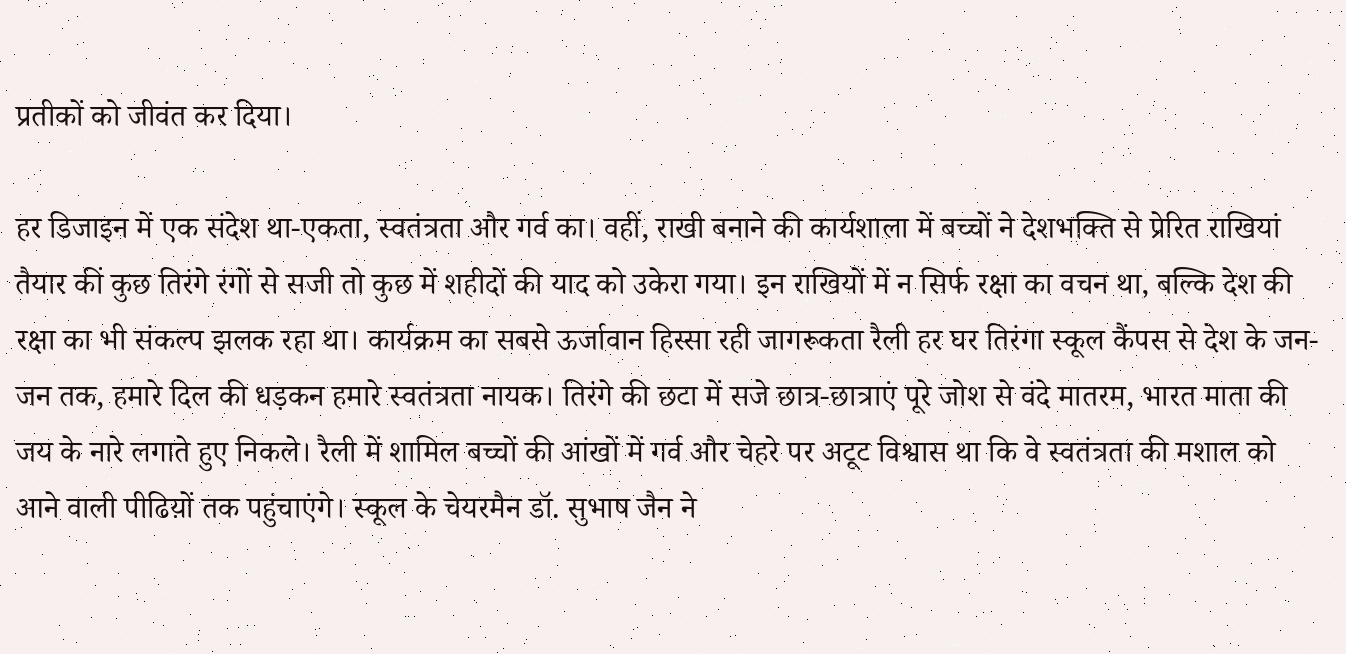प्रतीकों को जीवंत कर दिया।

हर डिजाइन में एक संदेश था-एकता, स्वतंत्रता और गर्व का। वहीं, राखी बनाने की कार्यशाला में बच्चों ने देशभक्ति से प्रेरित राखियां तैयार कीं कुछ तिरंगे रंगों से सजी तो कुछ में शहीदों की याद को उकेरा गया। इन राखियों में न सिर्फ रक्षा का वचन था, बल्कि देश की रक्षा का भी संकल्प झलक रहा था। कार्यक्रम का सबसे ऊर्जावान हिस्सा रही जागरूकता रैली हर घर तिरंगा स्कूल कैंपस से देश के जन-जन तक, हमारे दिल की धड़कन हमारे स्वतंत्रता नायक। तिरंगे की छटा में सजे छात्र-छात्राएं पूरे जोश से वंदे मातरम, भारत माता की जय के नारे लगाते हुए निकले। रैली में शामिल बच्चों की आंखों में गर्व और चेहरे पर अटूट विश्वास था कि वे स्वतंत्रता की मशाल को आने वाली पीढिय़ों तक पहुंचाएंगे। स्कूल के चेयरमैन डॉ. सुभाष जैन ने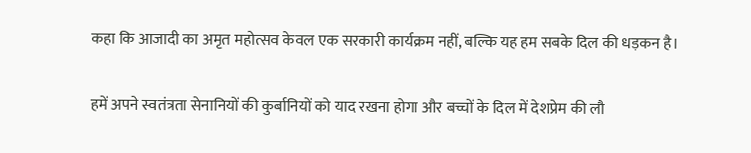कहा कि आजादी का अमृत महोत्सव केवल एक सरकारी कार्यक्रम नहीं, बल्कि यह हम सबके दिल की धड़कन है।

हमें अपने स्वतंत्रता सेनानियों की कुर्बानियों को याद रखना होगा और बच्चों के दिल में देशप्रेम की लौ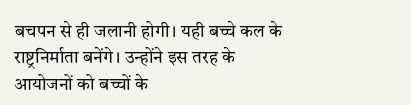बचपन से ही जलानी होगी। यही बच्चे कल के राष्ट्रनिर्माता बनेंगे। उन्होंने इस तरह के आयोजनों को बच्चों के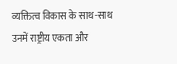व्यक्तित्व विकास के साथ-साथ उनमें राष्ट्रीय एकता और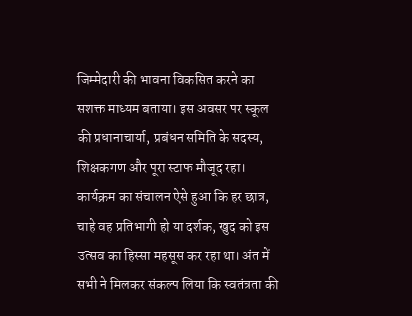जिम्मेदारी की भावना विकसित करने का सशक्त माध्यम बताया। इस अवसर पर स्कूल की प्रधानाचार्या, प्रबंधन समिति के सदस्य, शिक्षकगण और पूरा स्टाफ मौजूद रहा। कार्यक्रम का संचालन ऐसे हुआ कि हर छात्र, चाहे वह प्रतिभागी हो या दर्शक, खुद को इस उत्सव का हिस्सा महसूस कर रहा था। अंत में सभी ने मिलकर संकल्प लिया कि स्वतंत्रता की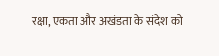रक्षा, एकता और अखंडता के संदेश को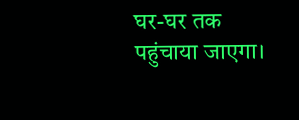घर-घर तक पहुंचाया जाएगा।